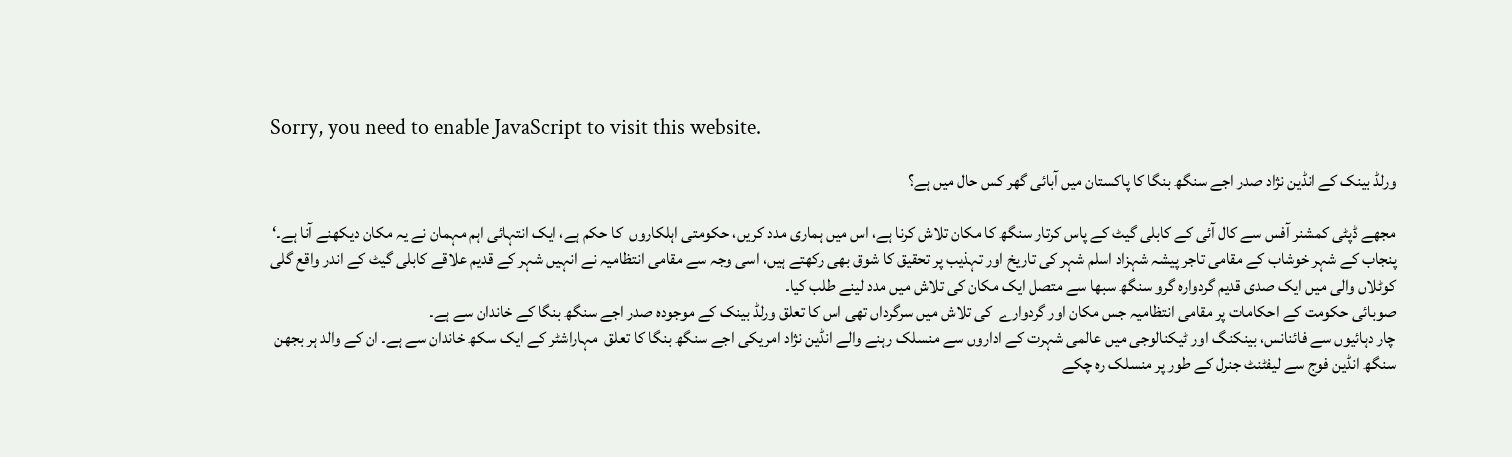Sorry, you need to enable JavaScript to visit this website.

ورلڈ بینک کے انڈین نژاد صدر اجے سنگھ بنگا کا پاکستان میں آبائی گھر کس حال میں ہے؟

مجھے ڈپٹی کمشنر آفس سے کال آئی کے کابلی گیٹ کے پاس کرتار سنگھ کا مکان تلاش کرنا ہے، اس میں ہماری مدد کریں، حکومتی اہلکاروں  کا حکم ہے، ایک انتہائی اہم مہمان نے یہ مکان دیکھنے آنا ہے۔‘
پنجاب کے شہر خوشاب کے مقامی تاجر پیشہ شہزاد اسلم شہر کی تاریخ اور تہذیب پر تحقیق کا شوق بھی رکھتے ہیں، اسی وجہ سے مقامی انتظامیہ نے انہیں شہر کے قدیم علاقے کابلی گیٹ کے اندر واقع گلی کوٹلاں والی میں ایک صدی قدیم گردوارہ گرو سنگھ سبھا سے متصل ایک مکان کی تلاش میں مدد لینے طلب کیا۔
صوبائی حکومت کے احکامات پر مقامی انتظامیہ جس مکان اور گردوارے  کی تلاش میں سرگرداں تھی اس کا تعلق ورلڈ بینک کے موجودہ صدر اجے سنگھ بنگا کے خاندان سے ہے۔
چار دہائیوں سے فائنانس، بینکنگ اور ٹیکنالوجی میں عالمی شہرت کے اداروں سے منسلک رہنے والے انڈین نژاد امریکی اجے سنگھ بنگا کا تعلق  مہاراشٹر کے ایک سکھ خاندان سے ہے۔ ان کے والد ہر بجھن سنگھ انڈین فوج سے لیفٹنٹ جنرل کے طور پر منسلک رہ چکے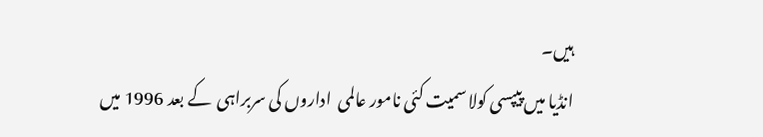ہیں۔
انڈیا میں پیپسی کولا سمیت کئی نامور عالمی  اداروں کی سربراہی  کے بعد 1996 میں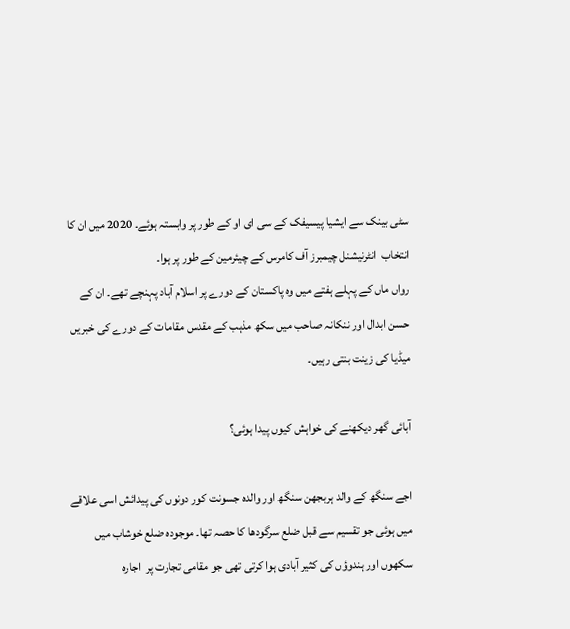سٹی بینک سے ایشیا پیسیفک کے سی ای او کے طور پر وابستہ ہوئے۔ 2020 میں ان کا انتخاب  انٹرنیشنل چیمبرز آف کامرس کے چیئرمین کے طور پر ہوا۔
رواں ماں کے پہلے ہفتے میں وہ پاکستان کے دورے پر اسلام آباد پہنچے تھے۔ ان کے  حسن ابدال اور ننکانہ صاحب میں سکھ مذہب کے مقدس مقامات کے دورے کی خبریں میڈیا کی زینت بنتی رہیں۔

آبائی گھر دیکھنے کی خواہش کیوں پیدا ہوئی؟

اجے سنگھ کے والد ہربجھن سنگھ اور والدہ جسونت کور دونوں کی پیدائش اسی علاقے میں ہوئی جو تقسیم سے قبل ضلع سرگودھا کا حصہ تھا۔ موجودہ ضلع خوشاب میں سکھوں اور ہندوؤں کی کثیر آبادی ہوا کرتی تھی جو مقامی تجارت پر  اجارہ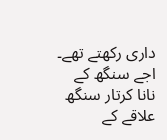داری رکھتے تھے۔
اجے سنگھ کے نانا کرتار سنگھ علاقے کے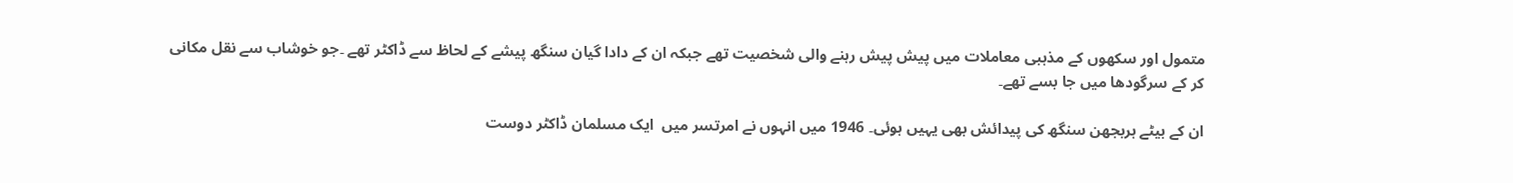متمول اور سکھوں کے مذہبی معاملات میں پیش پیش رہنے والی شخصیت تھے جبکہ ان کے دادا گیان سنگھ پیشے کے لحاظ سے ڈاکٹر تھے ۔جو خوشاب سے نقل مکانی کر کے سرگودھا میں جا بسے تھے۔

ان کے بیٹے ہربجھن سنگھ کی پیدائش بھی یہیں ہوئی۔ 1946 میں انہوں نے امرتسر میں  ایک مسلمان ڈاکٹر دوست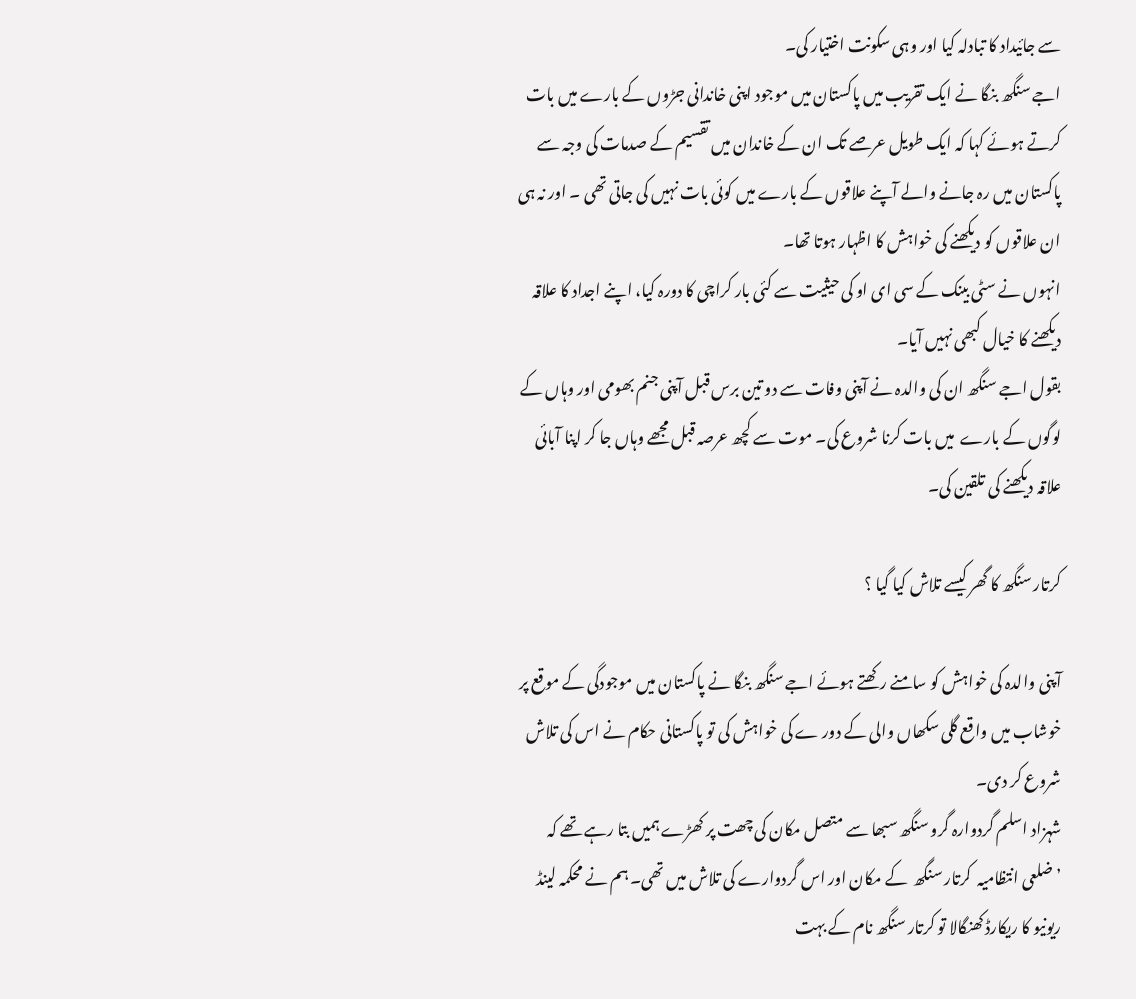سے جائیداد کا تبادلہ کیا اور وہی سکونت اختیار کی۔
اجے سنگھ بنگا نے ایک تقریب میں پاکستان میں موجود اپنی خاندانی جڑوں کے بارے میں بات کرتے ہوئے کہا کہ ایک طویل عرصے تک ان کے خاندان میں تقسیم کے صدمات کی وجہ سے پاکستان میں رہ جانے والے آپنے علاقوں کے بارے میں کوئی بات نہیں کی جاتی تھی ۔ اور نہ ہی ان علاقوں کو دیکھنے کی خواہش کا اظہار ہوتا تھا۔
انہوں نے سٹی بینک کے سی ای او کی حیثیت سے کئی بار کراچی کا دورہ کیا، اپنے اجداد کا علاقہ دیکھنے کا خیال کبھی نہیں آیا۔
بقول اجے سنگھ ان کی والدہ نے آپنی وفات سے دو تین برس قبل آپنی جنم بھومی اور وہاں کے لوگوں کے بارے  میں بات کرنا شروع کی۔ موت سے کچھ عرصہ قبل مجھے وہاں جا کر اپنا آبائی علاقہ دیکھنے کی تلقین کی۔

کرتار سنگھ کا گھر کیسے تلاش کیا گیا ؟

آپنی والدہ کی خواہش کو سامنے رکھتے ہوئے اجے سنگھ بنگا نے پاکستان میں موجودگی کے موقع پر خوشاب میں واقع گلی سکھاں والی کے دور ے کی خواہش کی تو پاکستانی حکام نے اس کی تلاش  شروع کر دی۔
شہزاد اسلم گردوارہ گرو سنگھ سبھا سے متصل مکان کی چھت پر کھڑے ہمیں بتا رہے تھے کہ ’ضلعی انتظامیہ  کرتار سنگھ  کے مکان اور اس گردوارے کی تلاش میں تھی۔ ہم نے محکمہ لینڈ ریونیو کا ریکارڈ کھنگالا تو کرتار سنگھ نام کے بہت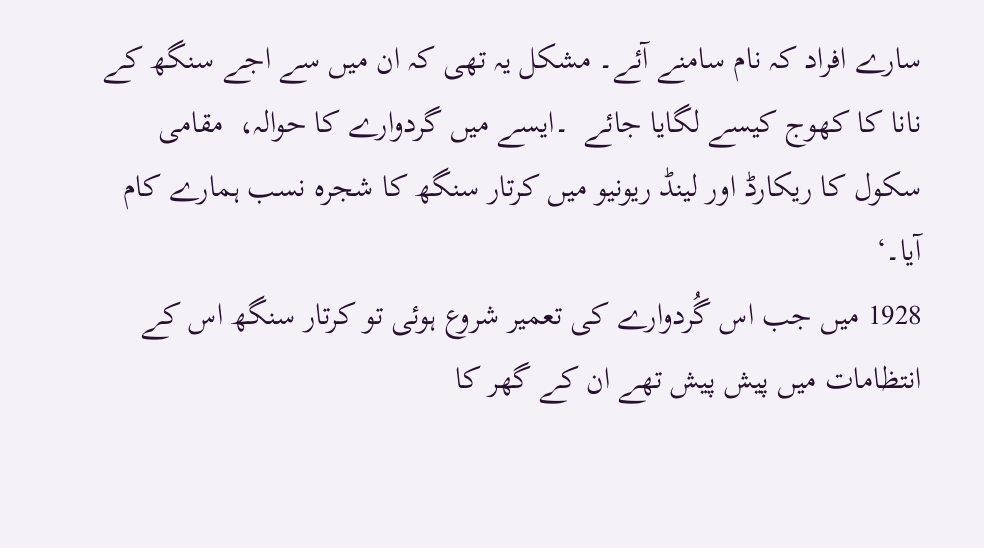سارے افراد کہ نام سامنے آئے۔ مشکل یہ تھی کہ ان میں سے اجے سنگھ کے نانا کا کھوج کیسے لگایا جائے  ۔ایسے میں گردوارے کا حوالہ،  مقامی سکول کا ریکارڈ اور لینڈ ریونیو میں کرتار سنگھ کا شجرہ نسب ہمارے کام آیا۔‘
1928 میں جب اس گُردوارے کی تعمیر شروع ہوئی تو کرتار سنگھ اس کے انتظامات میں پیش پیش تھے ان کے گھر کا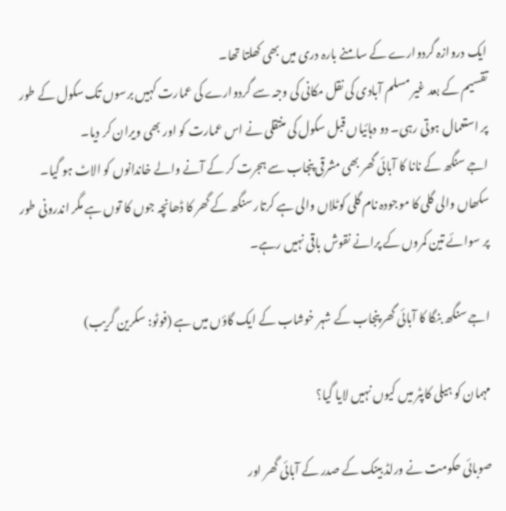ایک دروازہ گردوارے کے سامنے بارہ دری میں بھی کھلتا تھا۔
تقسیم کے بعد غیر مسلم آبادی کی نقل مکانی کی وجہ سے گردوارے کی عمارت کہیں برسوں تک سکول کے طور پر استعمال ہوتی رہی۔ دو دہائیاں قبل سکول کی منتقلی نے اس عمارت کو اور بھی ویران کر دیا۔
اجے سنگھ کے نانا کا آبائی گھر بھی مشرقی پنجاب سے ہجرت کر کے آنے والے خاندانوں کو الاٹ ہو گیا۔ سکھاں والی گلی کا موجودہ نام گلی کوٹلاں والی ہے کرتار سنگھ کے گھر کا ڈھانچہ جوں کا توں ہے مگر اندرونی طور پر سوائے تین کمروں کے پرانے نقوش باقی نہیں رہے۔

اجے سنگھ بنگا کا آبائی گھر پنجاب کے شہر خوشاب کے ایک گاؤں میں ہے (فوٹو: سکرین گریب)

مہمان کو ہیلی کاپٹر میں کیوں نہیں لایا گیا؟

صوبائی حکومت نے ورلڈ بینک کے صدر کے آبائی گھر اور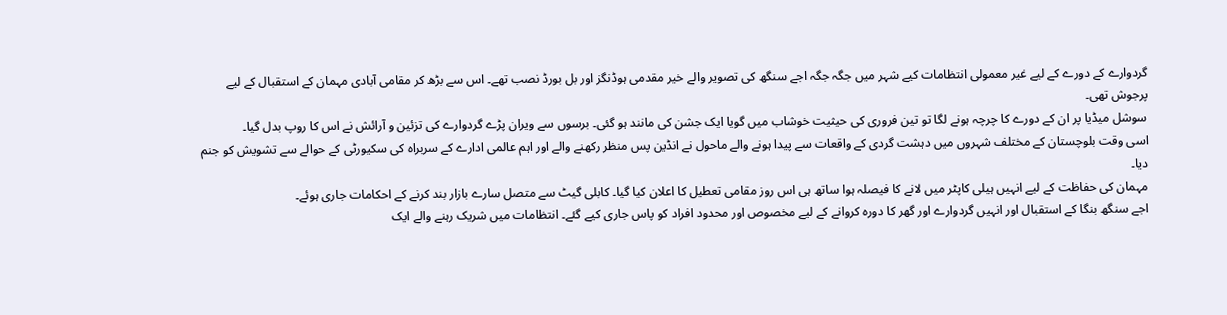گردوارے کے دورے کے لیے غیر معمولی انتظامات کیے شہر میں جگہ جگہ اجے سنگھ کی تصویر والے خیر مقدمی ہوڈنگز اور بل بورڈ نصب تھے۔ اس سے بڑھ کر مقامی آبادی مہمان کے استقبال کے لیے پرجوش تھی۔
سوشل میڈیا پر ان کے دورے کا چرچہ ہونے لگا تو تین فروری کی حیثیت خوشاب میں گویا ایک جشن کی مانند ہو گئی۔ برسوں سے ویران پڑے گردوارے کی تزئین و آرائش نے اس کا روپ بدل گیا۔
اسی وقت بلوچستان کے مختلف شہروں میں دہشت گردی کے واقعات سے پیدا ہونے والے ماحول نے انڈین پس منظر رکھنے والے اور اہم عالمی ادارے کے سربراہ کی سکیورٹی کے حوالے سے تشویش کو جنم دیا۔
مہمان کی حفاظت کے لیے انہیں ہیلی کاپٹر میں لانے کا فیصلہ ہوا ساتھ ہی اس روز مقامی تعطیل کا اعلان کیا گیا۔ کابلی گیٹ سے متصل سارے بازار بند کرنے کے احکامات جاری ہوئے۔
اجے سنگھ بنگا کے استقبال اور انہیں گردوارے اور گھر کا دورہ کروانے کے لیے مخصوص اور محدود افراد کو پاس جاری کیے گئے۔ انتظامات میں شریک رہنے والے ایک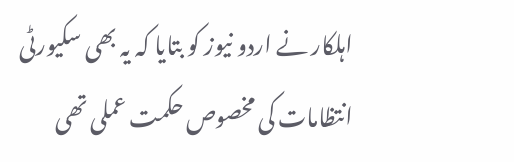اہلکار نے اردو نیوز کو بتایا کہ یہ بھی سکیورٹی انتظامات کی مخصوص حکمت عملی تھی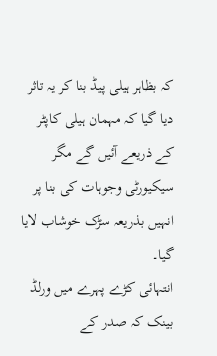کہ بظاہر ہیلی پیڈ بنا کر یہ تاثر دیا گیا کہ مہمان ہیلی کاپٹر کے ذریعے آئیں گے مگر سیکیورٹی وجوہات کی بنا پر انہیں بذریعہ سڑک خوشاب لایا گیا۔
انتہائی کڑے پہرے میں ورلڈ بینک کہ صدر کے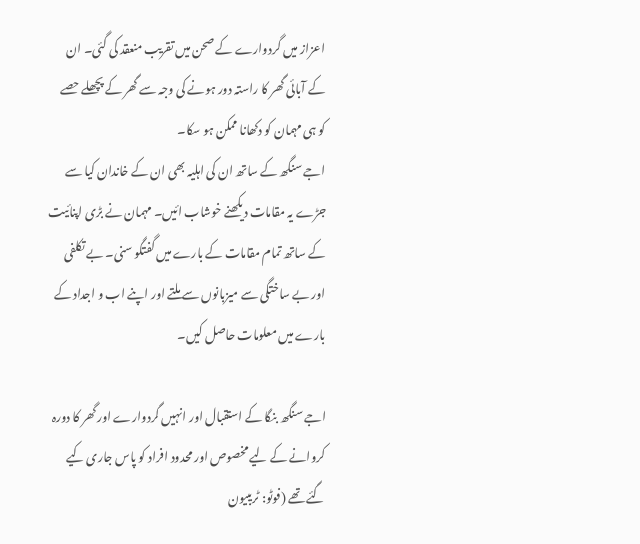اعزاز میں گردوارے کے صحن میں تقریب منعقد کی گئی۔ ان کے آبائی گھر کا راستہ دور ہونے کی وجہ سے گھر کے پچھلے حصے کو ہی مہمان کو دکھانا ممکن ہو سکا۔
اجے سنگھ کے ساتھ ان کی اہلیہ بھی ان کے خاندان کیا سے جڑے یہ مقامات دیکھنے خوشاب ائیں۔ مہمان نے بڑی اپنائیت کے ساتھ تمام مقامات کے بارے میں گفتگو سنی۔ بے تکلفی اور بے ساختگی سے میزبانوں سے ملتے اور اپنے اب و اجداد کے بارے میں معلومات حاصل کیں۔

اجے سنگھ بنگا کے استقبال اور انہیں گردوارے اور گھر کا دورہ کروانے کے لیے مخصوص اور محدود افراد کو پاس جاری کیے گئے تھے (فوٹو: ٹریبیون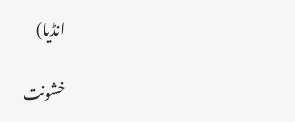انڈیا)

خشونت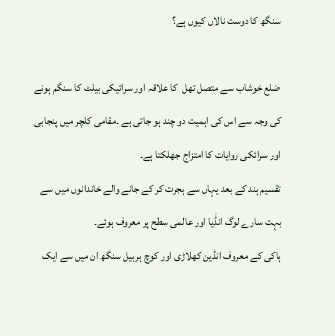سنگھ کا دوست نالاں کیوں ہے؟

ضلع خوشاب سے متصل تھل  کا علاقہ اور سرائیکی بیلٹ کا سنگم ہونے کی وجہ سے اس کی اہمیت دو چند ہو جاتی ہے ۔مقامی کلچر میں پنجابی اور سرائکی روایات کا امتزاج جھلکتا ہے۔
تقسیم ہند کے بعد یہاں سے ہجرت کر کے جانے والے خاندانوں میں سے بہت سارے لوگ انڈٰیا اور عالمی سطح پر معروف ہوئے۔
ہاکی کے معروف انڈین کھلاڑی اور کوچ ہربیل سنگھ ان میں سے ایک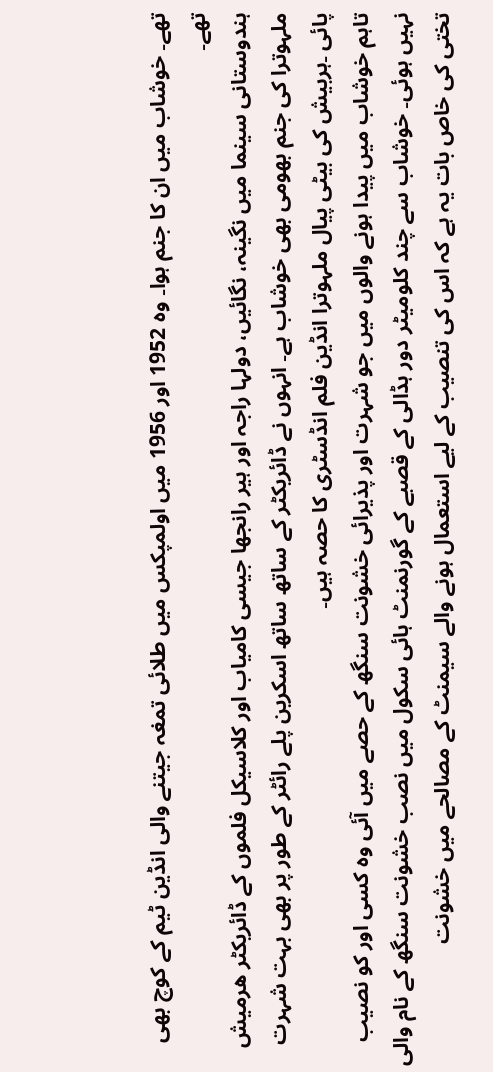تھے۔ خوشاب میں ان کا جنم ہوا۔ وہ 1952 اور 1956 میں اولمپکس میں طلائی تمغہ جیتنے والی انڈین ٹیم کے کوچ بھی تھے۔
ہندوستانی سینما میں نگینہ، نگائیں، دولہا راجہ اور ہیر رانجھا جیسی کامیاب اور کلاسیکل فلموں کے ڈائریکٹر ھرمیش ملہوترا کی جنم بھومی بھی خوشاب ہے۔ انہوں نے ڈائریکٹر کے ساتھ ساتھ اسکرین پلے رائٹر کے طور پر بھی بہت شہرت پائی ۔ہربیش کی بیٹی پیال ملہوترا انڈین فلم انڈسٹری کا حصہ ہیں۔
تاہم خوشاب میں پیدا ہونے والوں میں جو شہرت اور پذیرائی خشونت سنگھ کے حصے میں آئی وہ کسی اور کو نصیب نہیں ہوئی۔ خوشاب سے چند کلومیٹر دور ہڈالی کے قصبے کے گورنمنٹ ہائی سکول میں نصب خشونت سنگھ کے نام والی تختی کی خاص بات یہ ہے کہ اس کی تنصیب کے لیے استعمال ہونے والے سیمنٹ کے مصالحے میں خشونت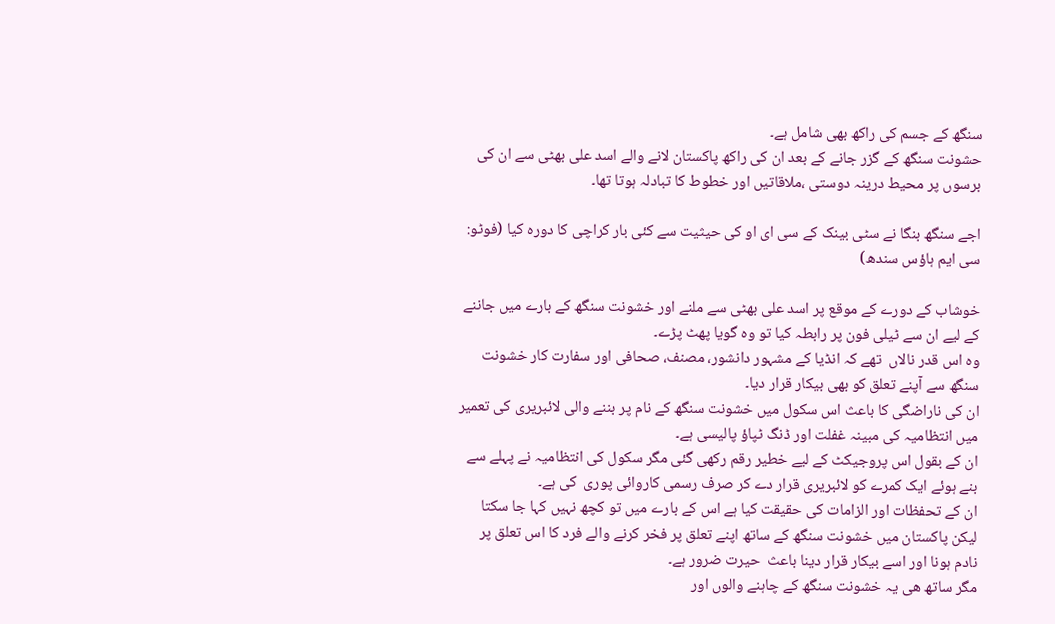سنگھ کے جسم کی راکھ بھی شامل ہے۔
حشونت سنگھ کے گزر جانے کے بعد ان کی راکھ پاکستان لانے والے اسد علی بھٹی سے ان کی برسوں پر محیط درینہ دوستی ،ملاقاتیں اور خطوط کا تبادلہ ہوتا تھا۔

اجے سنگھ بنگا نے سٹی بینک کے سی ای او کی حیثیت سے کئی بار کراچی کا دورہ کیا (فوٹو: سی ایم ہاؤس سندھ)

خوشاب کے دورے کے موقع پر اسد علی بھٹی سے ملنے اور خشونت سنگھ کے بارے میں جاننے کے لیے ان سے ٹیلی فون پر رابطہ کیا تو وہ گویا پھٹ پڑے۔
وہ اس قدر نالاں  تھے کہ انڈیا کے مشہور دانشور، مصنف، صحافی اور سفارت کار خشونت سنگھ سے آپنے تعلق کو بھی بیکار قرار دیا۔
ان کی ناراضگی کا باعث اس سکول میں خشونت سنگھ کے نام پر بننے والی لائبریری کی تعمیر میں انتظامیہ کی مبینہ غفلت اور ڈنگ ٹپاؤ پالیسی ہے۔
ان کے بقول اس پروجیکٹ کے لیے خطیر رقم رکھی گئی مگر سکول کی انتظامیہ نے پہلے سے بنے ہوئے ایک کمرے کو لائبریری قرار دے کر صرف رسمی کاروائی پوری  کی ہے۔
ان کے تحفظات اور الزامات کی حقیقت کیا ہے اس کے بارے میں تو کچھ نہیں کہا جا سکتا لیکن پاکستان میں خشونت سنگھ کے ساتھ اپنے تعلق پر فخر کرنے والے فرد کا اس تعلق پر نادم ہونا اور اسے بیکار قرار دینا باعث  حیرت ضرور ہے۔
مگر ساتھ ھی یہ خشونت سنگھ کے چاہنے والوں اور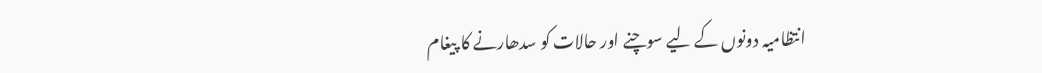انتظامیہ دونوں کے لیے سوچنے اور حالات کو سدھارنے کا پیغام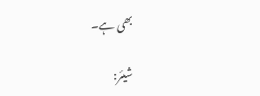بھی ہے۔

شیئر: